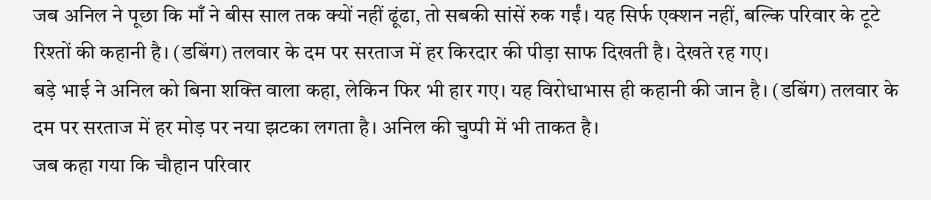जब अनिल ने पूछा कि माँ ने बीस साल तक क्यों नहीं ढूंढा, तो सबकी सांसें रुक गईं। यह सिर्फ एक्शन नहीं, बल्कि परिवार के टूटे रिश्तों की कहानी है। (डबिंग) तलवार के दम पर सरताज में हर किरदार की पीड़ा साफ दिखती है। देखते रह गए।
बड़े भाई ने अनिल को बिना शक्ति वाला कहा, लेकिन फिर भी हार गए। यह विरोधाभास ही कहानी की जान है। (डबिंग) तलवार के दम पर सरताज में हर मोड़ पर नया झटका लगता है। अनिल की चुप्पी में भी ताकत है।
जब कहा गया कि चौहान परिवार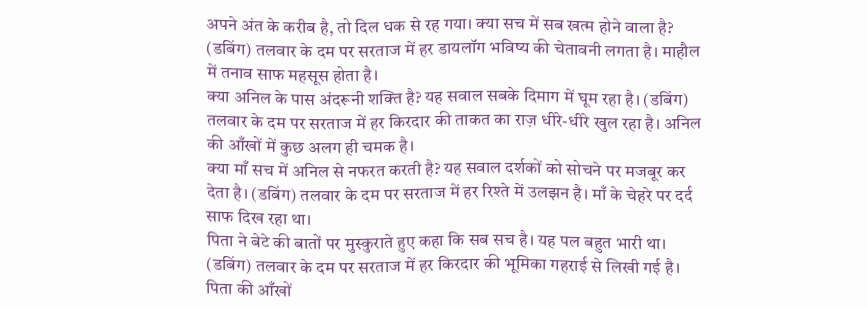अपने अंत के करीब है, तो दिल धक से रह गया। क्या सच में सब खत्म होने वाला है? (डबिंग) तलवार के दम पर सरताज में हर डायलॉग भविष्य की चेतावनी लगता है। माहौल में तनाव साफ महसूस होता है।
क्या अनिल के पास अंदरूनी शक्ति है? यह सवाल सबके दिमाग में घूम रहा है। (डबिंग) तलवार के दम पर सरताज में हर किरदार की ताकत का राज़ धीरे-धीरे खुल रहा है। अनिल की आँखों में कुछ अलग ही चमक है।
क्या माँ सच में अनिल से नफरत करती है? यह सवाल दर्शकों को सोचने पर मजबूर कर देता है। (डबिंग) तलवार के दम पर सरताज में हर रिश्ते में उलझन है। माँ के चेहरे पर दर्द साफ दिख रहा था।
पिता ने बेटे की बातों पर मुस्कुराते हुए कहा कि सब सच है। यह पल बहुत भारी था। (डबिंग) तलवार के दम पर सरताज में हर किरदार की भूमिका गहराई से लिखी गई है। पिता की आँखों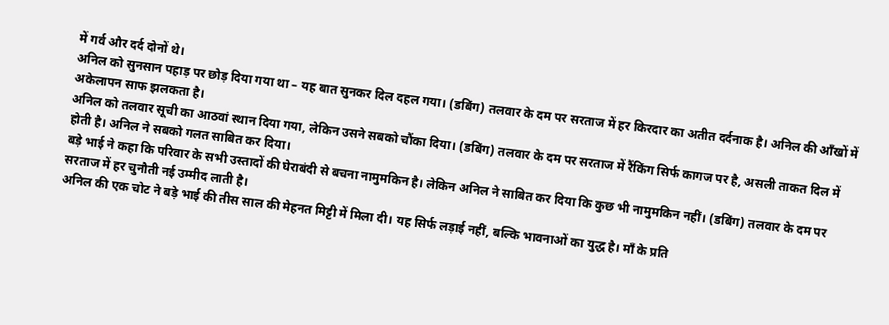में गर्व और दर्द दोनों थे।
अनिल को सुनसान पहाड़ पर छोड़ दिया गया था – यह बात सुनकर दिल दहल गया। (डबिंग) तलवार के दम पर सरताज में हर किरदार का अतीत दर्दनाक है। अनिल की आँखों में अकेलापन साफ झलकता है।
अनिल को तलवार सूची का आठवां स्थान दिया गया, लेकिन उसने सबको चौंका दिया। (डबिंग) तलवार के दम पर सरताज में रैंकिंग सिर्फ कागज पर है, असली ताकत दिल में होती है। अनिल ने सबको गलत साबित कर दिया।
बड़े भाई ने कहा कि परिवार के सभी उस्तादों की घेराबंदी से बचना नामुमकिन है। लेकिन अनिल ने साबित कर दिया कि कुछ भी नामुमकिन नहीं। (डबिंग) तलवार के दम पर सरताज में हर चुनौती नई उम्मीद लाती है।
अनिल की एक चोट ने बड़े भाई की तीस साल की मेहनत मिट्टी में मिला दी। यह सिर्फ लड़ाई नहीं, बल्कि भावनाओं का युद्ध है। माँ के प्रति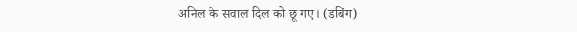अनिल के सवाल दिल को छू गए। (डबिंग)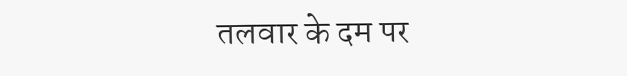तलवार के दम पर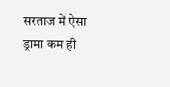सरताज में ऐसा ड्रामा कम ही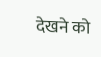देखने को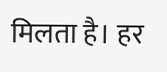मिलता है। हर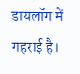डायलॉग में गहराई है।